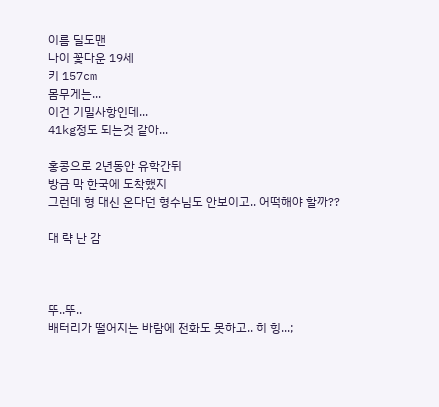이름 딜도맨
나이 꽃다운 19세
키 157cm
몸무게는...
이건 기밀사항인데...
41kg정도 되는것 같아...

홍콩으로 2년동안 유학간뒤
방금 막 한국에 도착했지
그런데 형 대신 온다던 형수님도 안보이고.. 어떡해야 할까??

대 략 난 감



뚜..뚜..
배터리가 떨어지는 바람에 전화도 못하고.. 히 힝...;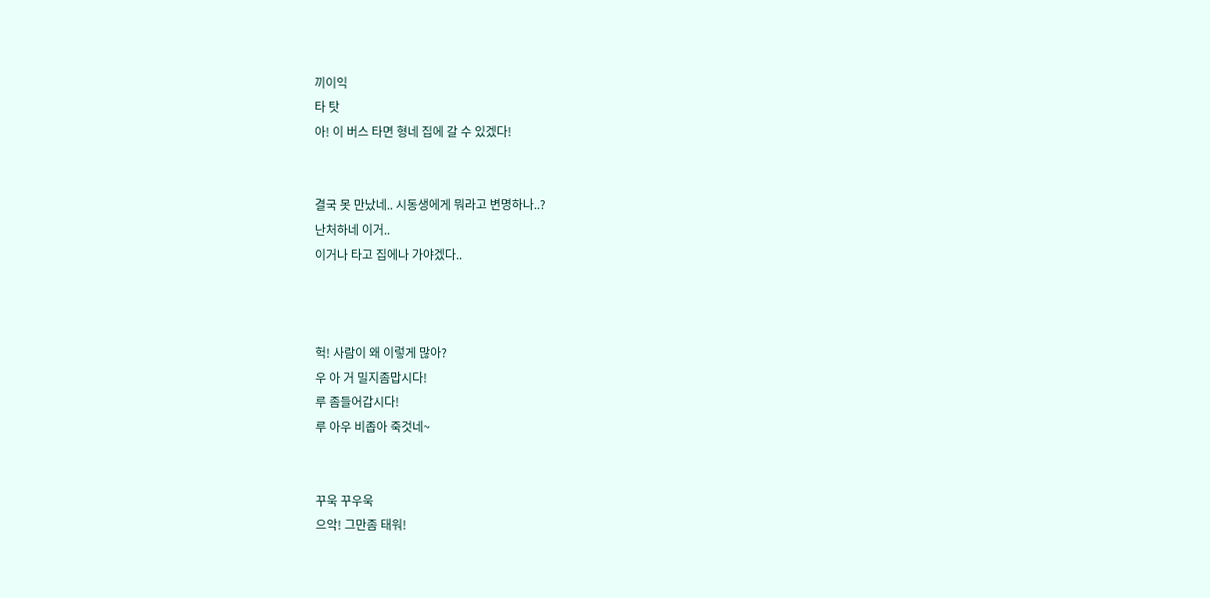끼이익
타 탓
아! 이 버스 타면 형네 집에 갈 수 있겠다!


결국 못 만났네.. 시동생에게 뭐라고 변명하나..?
난처하네 이거..
이거나 타고 집에나 가야겠다..



헉! 사람이 왜 이렇게 많아?
우 아 거 밀지좀맙시다!
루 좀들어갑시다!
루 아우 비좁아 죽것네~


꾸욱 꾸우욱
으악! 그만좀 태워!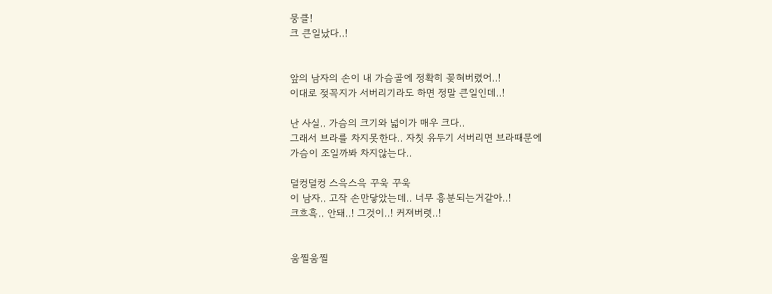뭉클!
크 큰일났다..!


앞의 남자의 손이 내 가슴골에 정확히 꽂혀버렸어..!
이대로 젖꼭지가 서버리기라도 하면 정말 큰일인데..!

난 사실.. 가슴의 크기와 넓이가 매우 크다..
그래서 브라를 차지못한다.. 자칫 유두기 서버리면 브라때문에
가슴이 조일까봐 차지않는다..

덜컹덜컹 스윽스윽 꾸욱 꾸욱
이 남자.. 고작 손만닿았는데.. 너무 흥분되는거같아..!
크흐흑.. 안돼..! 그것이..! 커져버렷..!


움찔움찔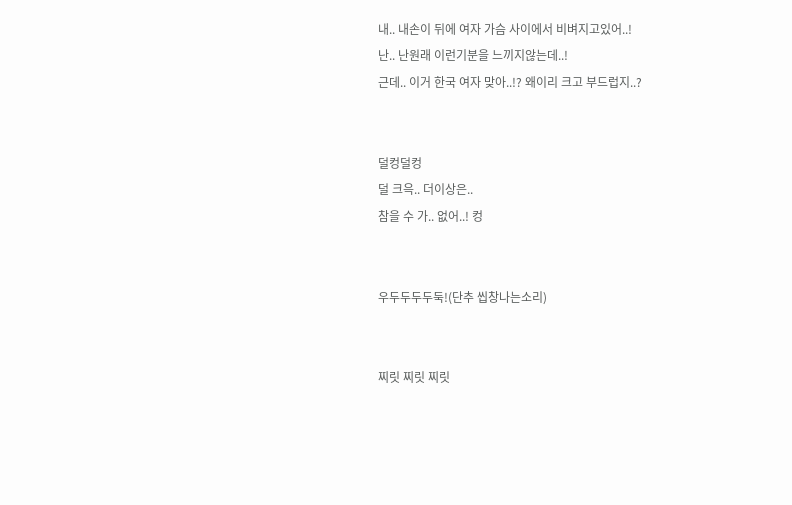내.. 내손이 뒤에 여자 가슴 사이에서 비벼지고있어..!
난.. 난원래 이런기분을 느끼지않는데..!
근데.. 이거 한국 여자 맞아..!? 왜이리 크고 부드럽지..?


덜컹덜컹
덜 크윽.. 더이상은..
참을 수 가.. 없어..! 컹


우두두두두둑!(단추 씹창나는소리)


찌릿 찌릿 찌릿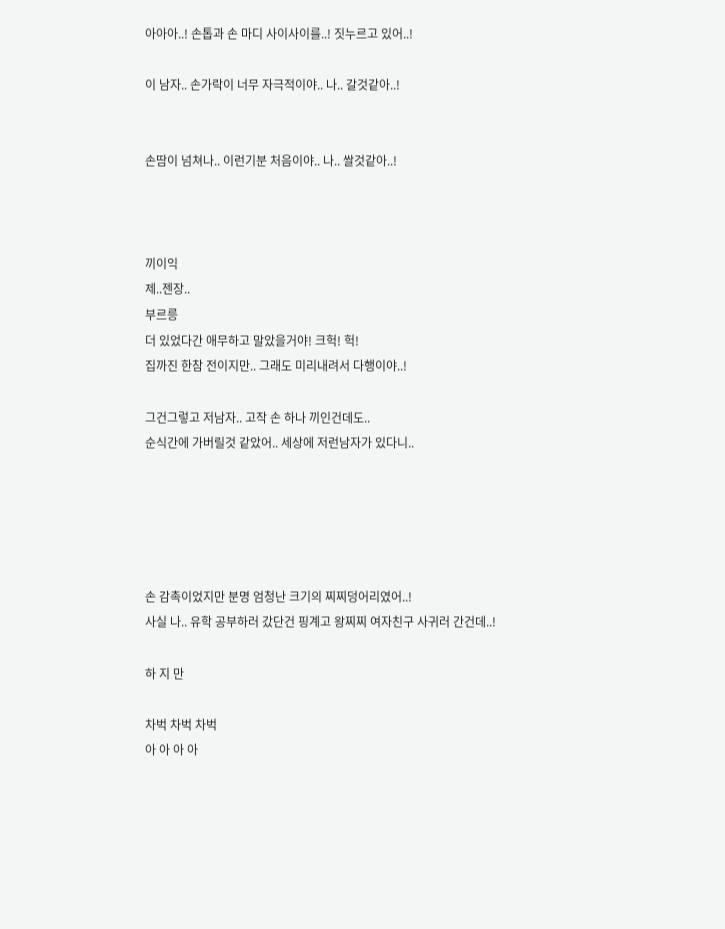아아아..! 손톱과 손 마디 사이사이를..! 짓누르고 있어..!

이 남자.. 손가락이 너무 자극적이야.. 나.. 갈것같아..!


손땀이 넘쳐나.. 이런기분 처음이야.. 나.. 쌀것같아..!



끼이익
제..젠장..
부르릉
더 있었다간 애무하고 말았을거야! 크헉! 헉!
집까진 한참 전이지만.. 그래도 미리내려서 다행이야..!

그건그렇고 저남자.. 고작 손 하나 끼인건데도..
순식간에 가버릴것 같았어.. 세상에 저런남자가 있다니..





손 감촉이었지만 분명 엄청난 크기의 찌찌덩어리였어..!
사실 나.. 유학 공부하러 갔단건 핑계고 왕찌찌 여자친구 사귀러 간건데..!

하 지 만

차벅 차벅 차벅
아 아 아 아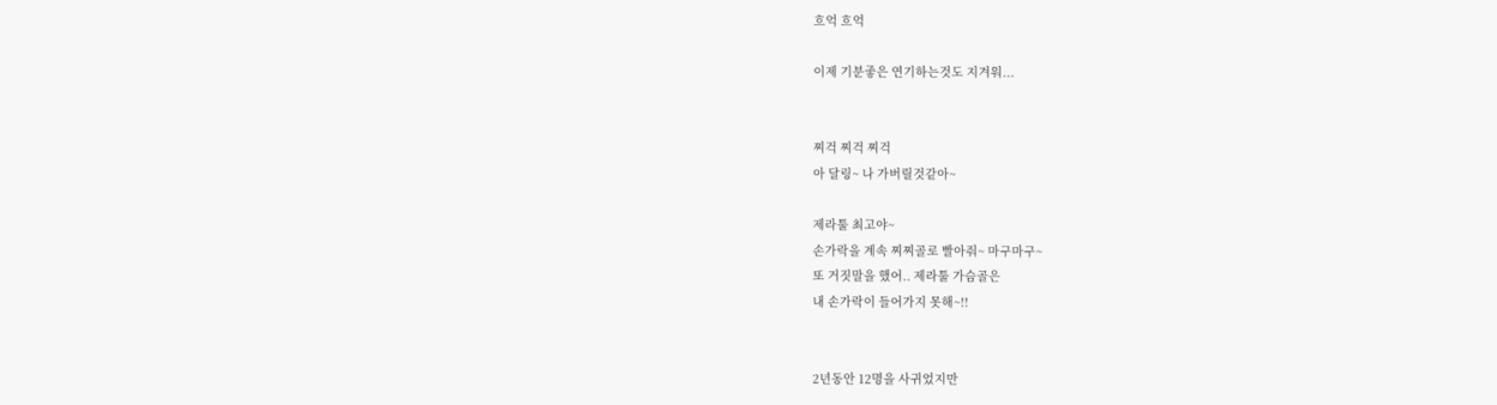흐억 흐억

이제 기분좋은 연기하는것도 지겨워...


찌걱 찌걱 찌걱
아 달링~ 나 가버릴것같아~

제라툴 최고야~
손가락을 계속 찌찌골로 빨아줘~ 마구마구~
또 거짓말을 했어.. 제라툴 가슴골은
내 손가락이 들어가지 못해~!!


2년동안 12명을 사귀었지만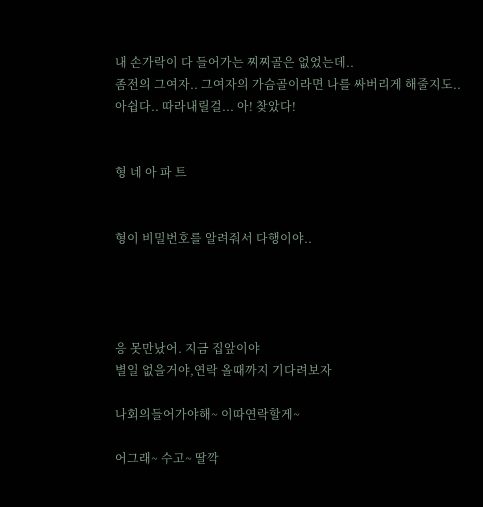내 손가락이 다 들어가는 찌찌골은 없었는데..
좀전의 그여자.. 그여자의 가슴골이라면 나를 싸버리게 해줄지도..
아쉽다.. 따라내릴걸... 아! 찾았다!


형 네 아 파 트


형이 비밀번호를 알려줘서 다행이야..




응 못만났어. 지금 집앞이야
별일 없을거야,연락 올때까지 기다려보자

나회의들어가야해~ 이따연락할게~

어그래~ 수고~ 딸깍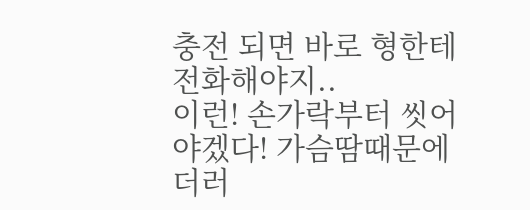충전 되면 바로 형한테 전화해야지..
이런! 손가락부터 씻어야겠다! 가슴땀때문에 더러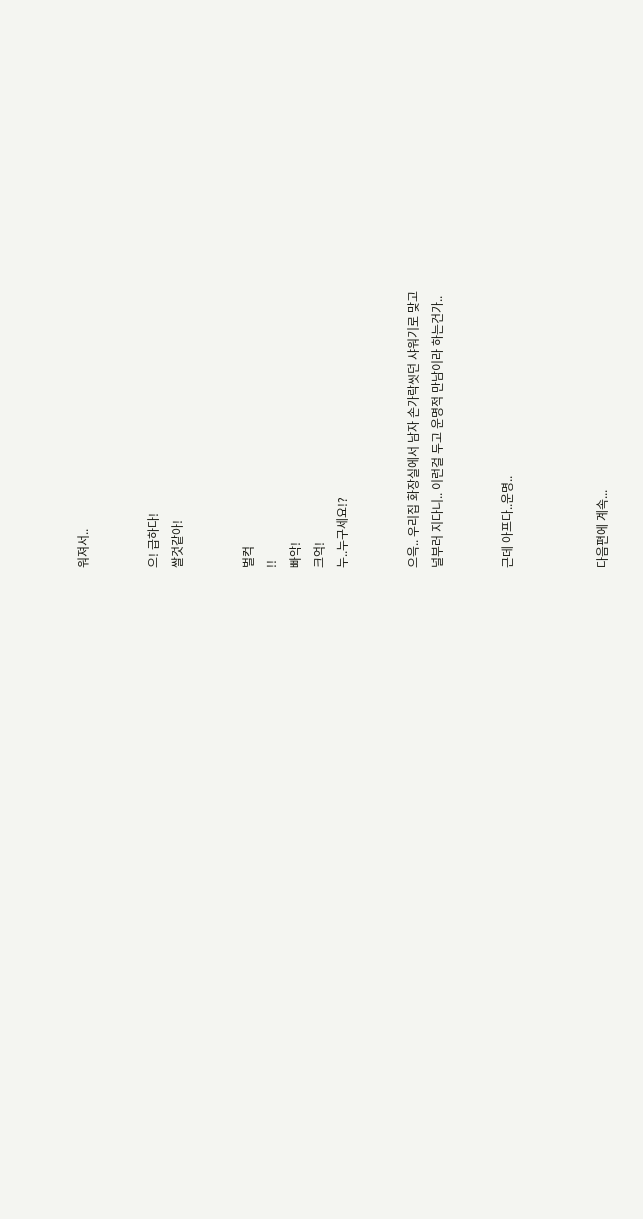워져서..


으! 급하다!
쌀것같아!


벌컥
!!
빠악!
크억!
누..누구세요!?


으윽.. 우리집 화장실에서 남자 손가락씻던 샤워기로 맞고
널부러 지다니.. 이런걸 두고 운명적 만남이라 하는건가..


근데 아프다..운명..



다음편에 계속...